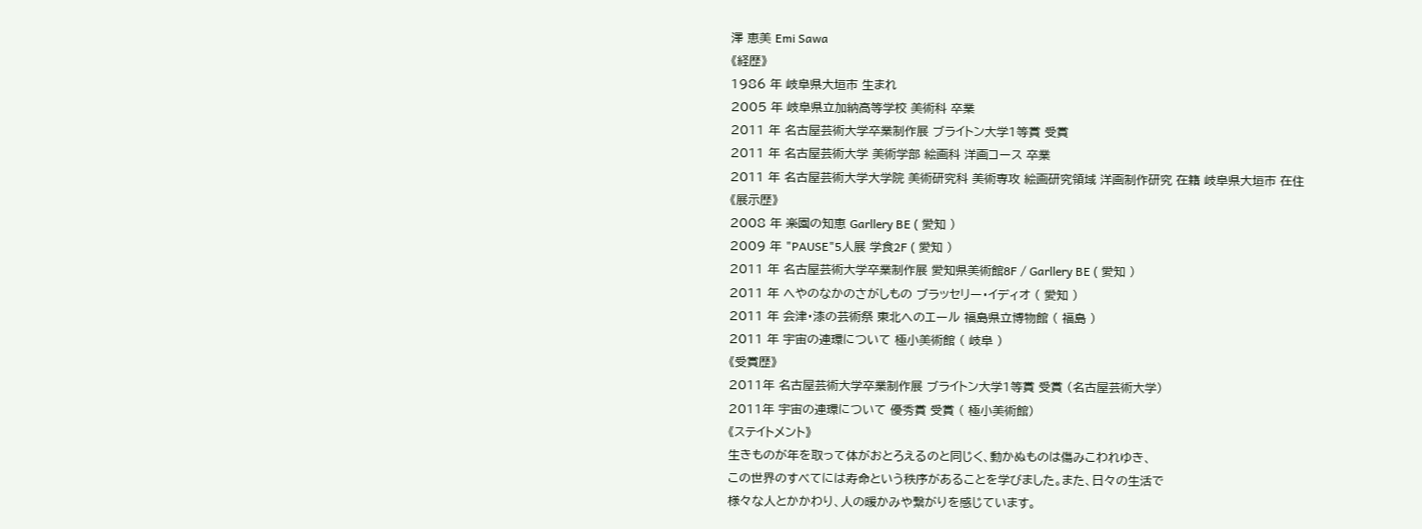澤 恵美 Emi Sawa
《経歴》
1986 年 岐阜県大垣市 生まれ
2005 年 岐阜県立加納高等学校 美術科 卒業
2011 年 名古屋芸術大学卒業制作展 ブライトン大学1等賞 受賞
2011 年 名古屋芸術大学 美術学部 絵画科 洋画コース 卒業
2011 年 名古屋芸術大学大学院 美術研究科 美術専攻 絵画研究領域 洋画制作研究 在籍 岐阜県大垣市 在住
《展示歴》
2008 年 楽園の知恵 Garllery BE ( 愛知 )
2009 年 "PAUSE"5人展 学食2F ( 愛知 )
2011 年 名古屋芸術大学卒業制作展 愛知県美術館8F / Garllery BE ( 愛知 )
2011 年 へやのなかのさがしもの ブラッセリー・イディオ ( 愛知 )
2011 年 会津・漆の芸術祭 東北へのエール 福島県立博物館 ( 福島 )
2011 年 宇宙の連環について 極小美術館 ( 岐阜 )
《受賞歴》
2011年 名古屋芸術大学卒業制作展 ブライトン大学1等賞 受賞 (名古屋芸術大学)
2011年 宇宙の連環について 優秀賞 受賞 ( 極小美術館)
《ステイトメント》
生きものが年を取って体がおとろえるのと同じく、動かぬものは傷みこわれゆき、
この世界のすべてには寿命という秩序があることを学びました。また、日々の生活で
様々な人とかかわり、人の暖かみや繋がりを感じています。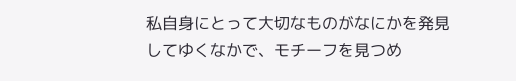私自身にとって大切なものがなにかを発見してゆくなかで、モチーフを見つめ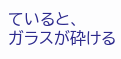ていると、
ガラスが砕ける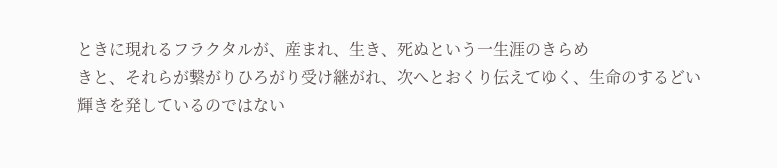ときに現れるフラクタルが、産まれ、生き、死ぬという一生涯のきらめ
きと、それらが繋がりひろがり受け継がれ、次へとおくり伝えてゆく、生命のするどい
輝きを発しているのではない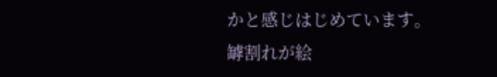かと感じはじめています。
罅割れが絵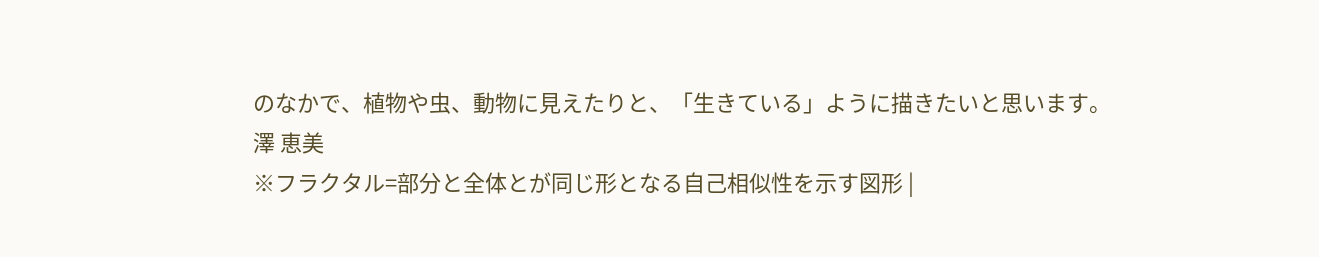のなかで、植物や虫、動物に見えたりと、「生きている」ように描きたいと思います。
澤 恵美
※フラクタル=部分と全体とが同じ形となる自己相似性を示す図形 |